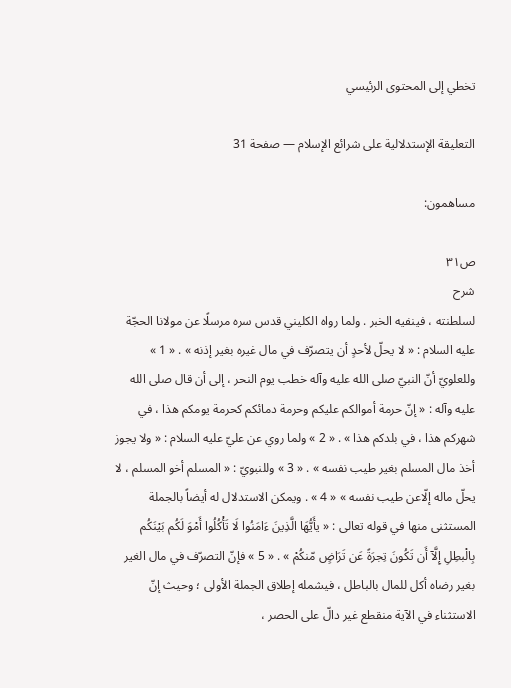تخطي إلى المحتوى الرئيسي

التعليقة الإستدلالية على شرائع الإسلام — صفحة 31

مساهمون:

ص٣١
شرح
لسلطنته ، فينفيه الخبر . ولما رواه الكليني قدس سره مرسلًا عن مولانا الحجّة عليه السلام : « لا يحلّ لأحدٍ أن يتصرّف في مال غيره بغير إذنه » . « 1 » وللعلويّ أنّ النبيّ صلى الله عليه وآله خطب يوم النحر ، إلى أن قال صلى الله عليه وآله : « إنّ حرمة أموالكم عليكم وحرمة دمائكم كحرمة يومكم هذا ، في شهركم هذا ، في بلدكم هذا » . « 2 » ولما روي عن عليّ عليه السلام : « ولا يجوز أخذ مال المسلم بغير طيب نفسه » . « 3 » وللنبويّ : « المسلم أخو المسلم ، لا يحلّ ماله إلّاعن طيب نفسه » « 4 » . ويمكن الاستدلال له أيضاً بالجملة المستثنى منها في قوله تعالى : « يأَيُّهَا الَّذِينَ ءَامَنُوا لَا تَأْكُلُوا أَمْوَ لَكُم بَيْنَكُم بِالْبطِلِ إِلَّآ أَن تَكُونَ تِجرَةً عَن تَرَاضٍ مّنكُمْ » . « 5 » فإنّ التصرّف في مال الغير بغير رضاه أكل للمال بالباطل ، فيشمله إطلاق الجملة الأولى ؛ وحيث إنّ الاستثناء في الآية منقطع غير دالّ على الحصر ،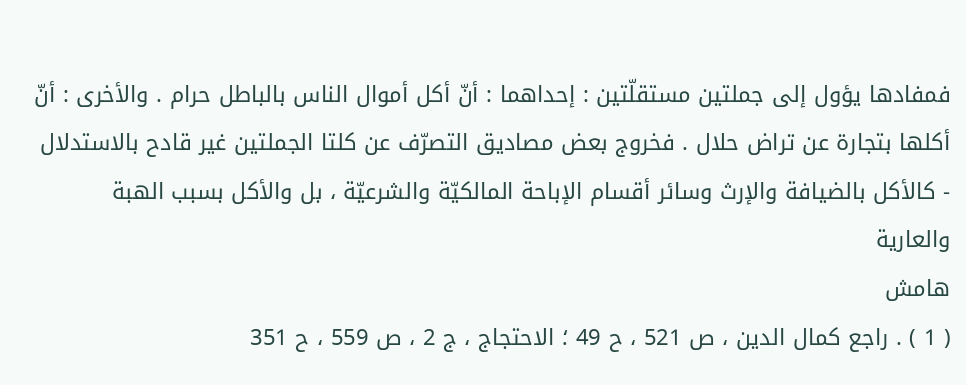فمفادها يؤول إلى جملتين مستقلّتين : إحداهما : أنّ أكل أموال الناس بالباطل حرام . والأخرى : أنّ أكلها بتجارة عن تراض حلال . فخروج بعض مصاديق التصرّف عن كلتا الجملتين غير قادح بالاستدلال - كالأكل بالضيافة والإرث وسائر أقسام الإباحة المالكيّة والشرعيّة ، بل والأكل بسبب الهبة والعارية
هامش
( 1 ) . راجع كمال الدين ، ص 521 ، ح 49 ؛ الاحتجاج ، ج 2 ، ص 559 ، ح 351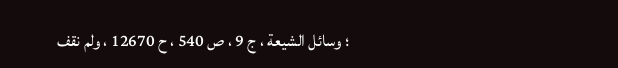؛ وسائل الشيعة ، ج 9 ، ص 540 ، ح 12670 ، ولم نقف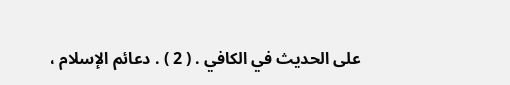على الحديث في الكافي . ( 2 ) . دعائم الإسلام ،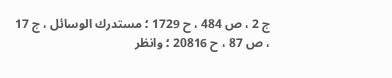ج 2 ، ص 484 ، ح 1729 ؛ مستدرك الوسائل ، ج 17 ، ص 87 ، ح 20816 ؛ وانظر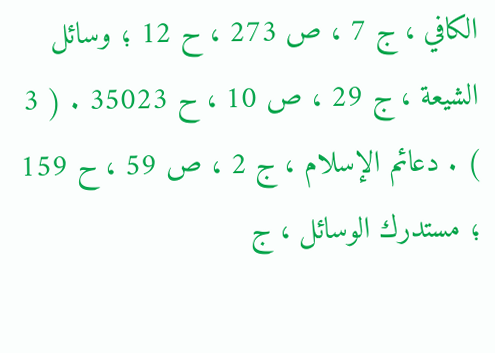الكافي ، ج 7 ، ص 273 ، ح 12 ؛ وسائل الشيعة ، ج 29 ، ص 10 ، ح 35023 . ( 3 ) . دعائم الإسلام ، ج 2 ، ص 59 ، ح 159 ؛ مستدرك الوسائل ، ج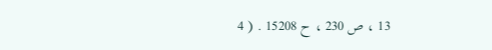13 ، ص 230 ، ح 15208 . ( 4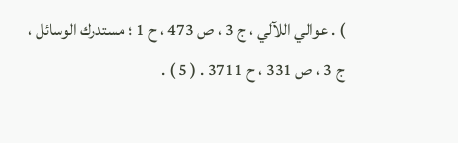) . عوالي اللآلي ، ج 3 ، ص 473 ، ح 1 ؛ مستدرك الوسائل ، ج 3 ، ص 331 ، ح 3711 . ( 5 ) .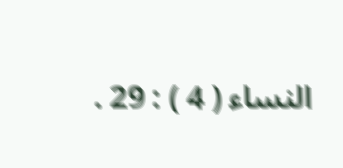النساء ( 4 ) : 29 .